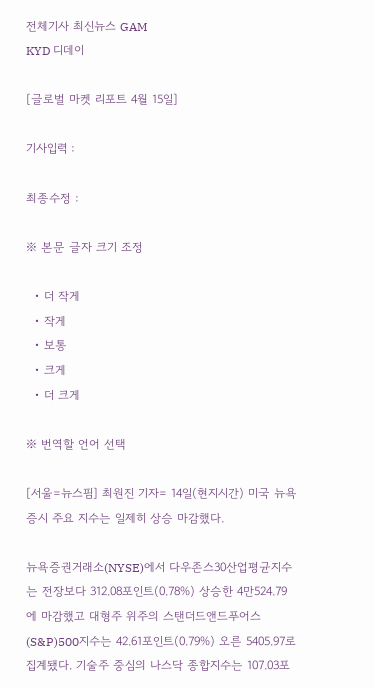전체기사 최신뉴스 GAM
KYD 디데이

[글로벌 마켓 리포트 4월 15일]

기사입력 :

최종수정 :

※ 본문 글자 크기 조정

  • 더 작게
  • 작게
  • 보통
  • 크게
  • 더 크게

※ 번역할 언어 선택

[서울=뉴스핌] 최원진 기자= 14일(현지시간) 미국 뉴욕증시 주요 지수는 일제히 상승 마감했다.

뉴욕증권거래소(NYSE)에서 다우존스30산업평균지수는 전장보다 312.08포인트(0.78%) 상승한 4만524.79에 마감했고 대형주 위주의 스탠더드앤드푸어스(S&P)500지수는 42.61포인트(0.79%) 오른 5405.97로 집계됐다. 기술주 중심의 나스닥 종합지수는 107.03포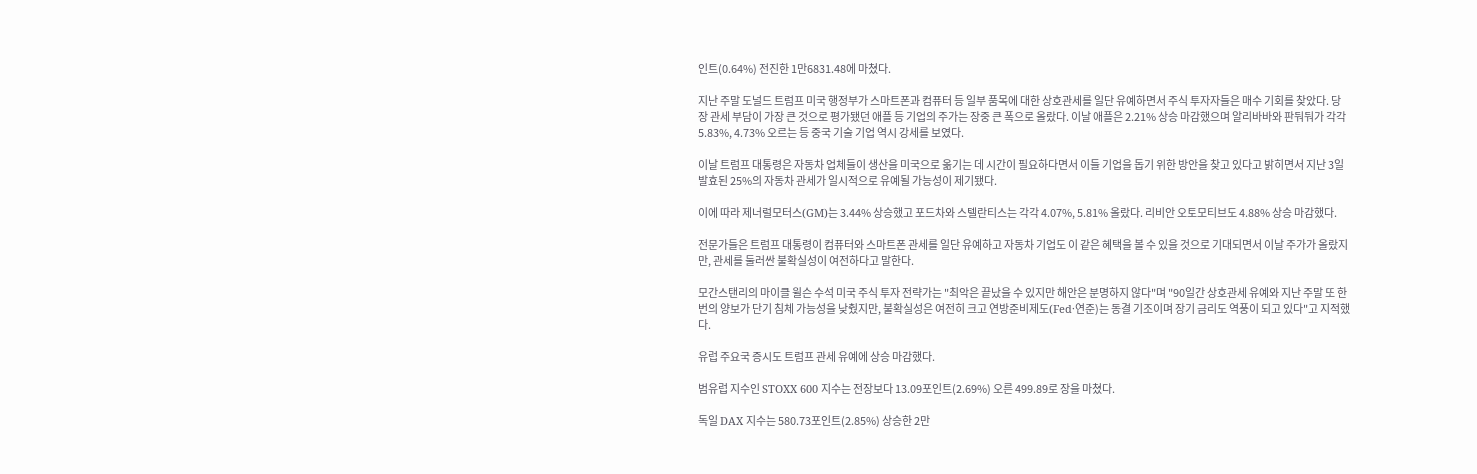인트(0.64%) 전진한 1만6831.48에 마쳤다.

지난 주말 도널드 트럼프 미국 행정부가 스마트폰과 컴퓨터 등 일부 품목에 대한 상호관세를 일단 유예하면서 주식 투자자들은 매수 기회를 찾았다. 당장 관세 부담이 가장 큰 것으로 평가됐던 애플 등 기업의 주가는 장중 큰 폭으로 올랐다. 이날 애플은 2.21% 상승 마감했으며 알리바바와 판둬둬가 각각 5.83%, 4.73% 오르는 등 중국 기술 기업 역시 강세를 보였다.

이날 트럼프 대통령은 자동차 업체들이 생산을 미국으로 옮기는 데 시간이 필요하다면서 이들 기업을 돕기 위한 방안을 찾고 있다고 밝히면서 지난 3일 발효된 25%의 자동차 관세가 일시적으로 유예될 가능성이 제기됐다.

이에 따라 제너럴모터스(GM)는 3.44% 상승했고 포드차와 스텔란티스는 각각 4.07%, 5.81% 올랐다. 리비안 오토모티브도 4.88% 상승 마감했다.

전문가들은 트럼프 대통령이 컴퓨터와 스마트폰 관세를 일단 유예하고 자동차 기업도 이 같은 혜택을 볼 수 있을 것으로 기대되면서 이날 주가가 올랐지만, 관세를 둘러싼 불확실성이 여전하다고 말한다.

모간스탠리의 마이클 윌슨 수석 미국 주식 투자 전략가는 "최악은 끝났을 수 있지만 해안은 분명하지 않다"며 "90일간 상호관세 유예와 지난 주말 또 한 번의 양보가 단기 침체 가능성을 낮췄지만, 불확실성은 여전히 크고 연방준비제도(Fed·연준)는 동결 기조이며 장기 금리도 역풍이 되고 있다"고 지적했다.

유럽 주요국 증시도 트럼프 관세 유예에 상승 마감했다.

범유럽 지수인 STOXX 600 지수는 전장보다 13.09포인트(2.69%) 오른 499.89로 장을 마쳤다.

독일 DAX 지수는 580.73포인트(2.85%) 상승한 2만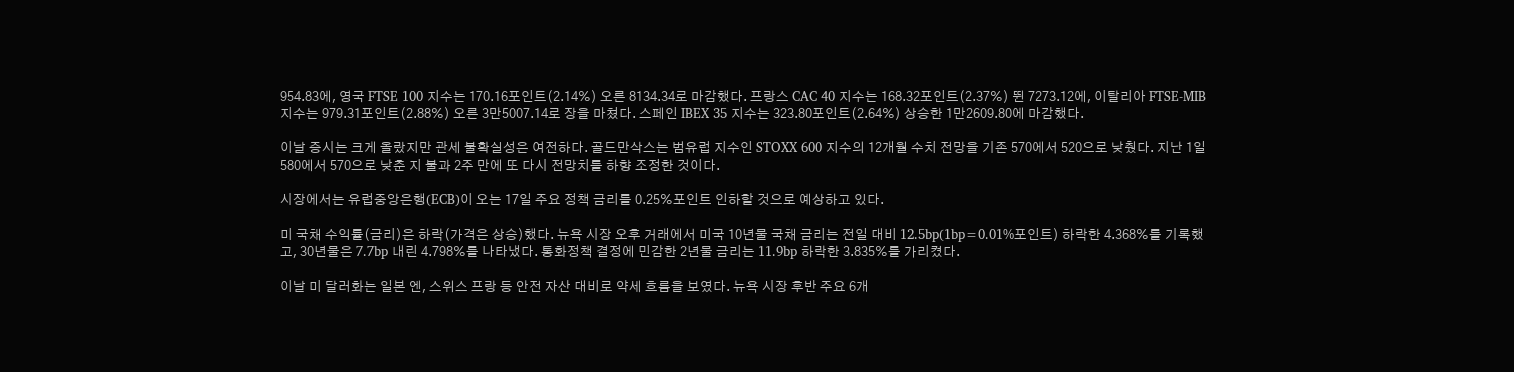954.83에, 영국 FTSE 100 지수는 170.16포인트(2.14%) 오른 8134.34로 마감했다. 프랑스 CAC 40 지수는 168.32포인트(2.37%) 뛴 7273.12에, 이탈리아 FTSE-MIB 지수는 979.31포인트(2.88%) 오른 3만5007.14로 장을 마쳤다. 스페인 IBEX 35 지수는 323.80포인트(2.64%) 상승한 1만2609.80에 마감했다.

이날 증시는 크게 올랐지만 관세 불확실성은 여전하다. 골드만삭스는 범유럽 지수인 STOXX 600 지수의 12개월 수치 전망을 기존 570에서 520으로 낮췄다. 지난 1일 580에서 570으로 낮춘 지 불과 2주 만에 또 다시 전망치를 하향 조정한 것이다.

시장에서는 유럽중앙은행(ECB)이 오는 17일 주요 정책 금리를 0.25%포인트 인하할 것으로 예상하고 있다.

미 국채 수익률(금리)은 하락(가격은 상승)했다. 뉴욕 시장 오후 거래에서 미국 10년물 국채 금리는 전일 대비 12.5bp(1bp=0.01%포인트) 하락한 4.368%를 기록했고, 30년물은 7.7bp 내린 4.798%를 나타냈다. 통화정책 결정에 민감한 2년물 금리는 11.9bp 하락한 3.835%를 가리켰다.

이날 미 달러화는 일본 엔, 스위스 프랑 등 안전 자산 대비로 약세 흐름을 보였다. 뉴욕 시장 후반 주요 6개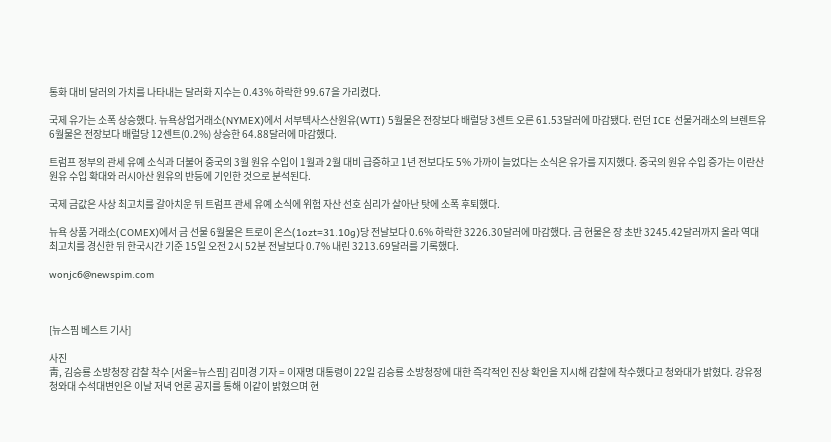통화 대비 달러의 가치를 나타내는 달러화 지수는 0.43% 하락한 99.67을 가리켰다.

국제 유가는 소폭 상승했다. 뉴욕상업거래소(NYMEX)에서 서부텍사스산원유(WTI) 5월물은 전장보다 배럴당 3센트 오른 61.53달러에 마감됐다. 런던 ICE 선물거래소의 브렌트유 6월물은 전장보다 배럴당 12센트(0.2%) 상승한 64.88달러에 마감했다.

트럼프 정부의 관세 유예 소식과 더불어 중국의 3월 원유 수입이 1월과 2월 대비 급증하고 1년 전보다도 5% 가까이 늘었다는 소식은 유가를 지지했다. 중국의 원유 수입 증가는 이란산 원유 수입 확대와 러시아산 원유의 반등에 기인한 것으로 분석된다.

국제 금값은 사상 최고치를 갈아치운 뒤 트럼프 관세 유예 소식에 위험 자산 선호 심리가 살아난 탓에 소폭 후퇴했다.

뉴욕 상품 거래소(COMEX)에서 금 선물 6월물은 트로이 온스(1ozt=31.10g)당 전날보다 0.6% 하락한 3226.30달러에 마감했다. 금 현물은 장 초반 3245.42달러까지 올라 역대 최고치를 경신한 뒤 한국시간 기준 15일 오전 2시 52분 전날보다 0.7% 내린 3213.69달러를 기록했다.

wonjc6@newspim.com



[뉴스핌 베스트 기사]

사진
靑, 김승룡 소방청장 감찰 착수 [서울=뉴스핌] 김미경 기자 = 이재명 대통령이 22일 김승룡 소방청장에 대한 즉각적인 진상 확인을 지시해 감찰에 착수했다고 청와대가 밝혔다. 강유정 청와대 수석대변인은 이날 저녁 언론 공지를 통해 이같이 밝혔으며 현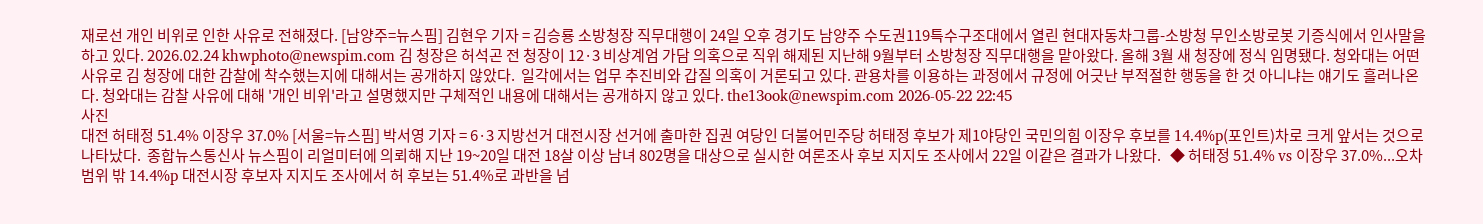재로선 개인 비위로 인한 사유로 전해졌다. [남양주=뉴스핌] 김현우 기자 = 김승룡 소방청장 직무대행이 24일 오후 경기도 남양주 수도권119특수구조대에서 열린 현대자동차그룹-소방청 무인소방로봇 기증식에서 인사말을 하고 있다. 2026.02.24 khwphoto@newspim.com 김 청장은 허석곤 전 청장이 12·3 비상계엄 가담 의혹으로 직위 해제된 지난해 9월부터 소방청장 직무대행을 맡아왔다. 올해 3월 새 청장에 정식 임명됐다. 청와대는 어떤 사유로 김 청장에 대한 감찰에 착수했는지에 대해서는 공개하지 않았다.  일각에서는 업무 추진비와 갑질 의혹이 거론되고 있다. 관용차를 이용하는 과정에서 규정에 어긋난 부적절한 행동을 한 것 아니냐는 얘기도 흘러나온다. 청와대는 감찰 사유에 대해 '개인 비위'라고 설명했지만 구체적인 내용에 대해서는 공개하지 않고 있다. the13ook@newspim.com 2026-05-22 22:45
사진
대전 허태정 51.4% 이장우 37.0% [서울=뉴스핌] 박서영 기자 = 6·3 지방선거 대전시장 선거에 출마한 집권 여당인 더불어민주당 허태정 후보가 제1야당인 국민의힘 이장우 후보를 14.4%p(포인트)차로 크게 앞서는 것으로 나타났다.  종합뉴스통신사 뉴스핌이 리얼미터에 의뢰해 지난 19~20일 대전 18살 이상 남녀 802명을 대상으로 실시한 여론조사 후보 지지도 조사에서 22일 이같은 결과가 나왔다.   ◆ 허태정 51.4% vs 이장우 37.0%...오차범위 밖 14.4%p 대전시장 후보자 지지도 조사에서 허 후보는 51.4%로 과반을 넘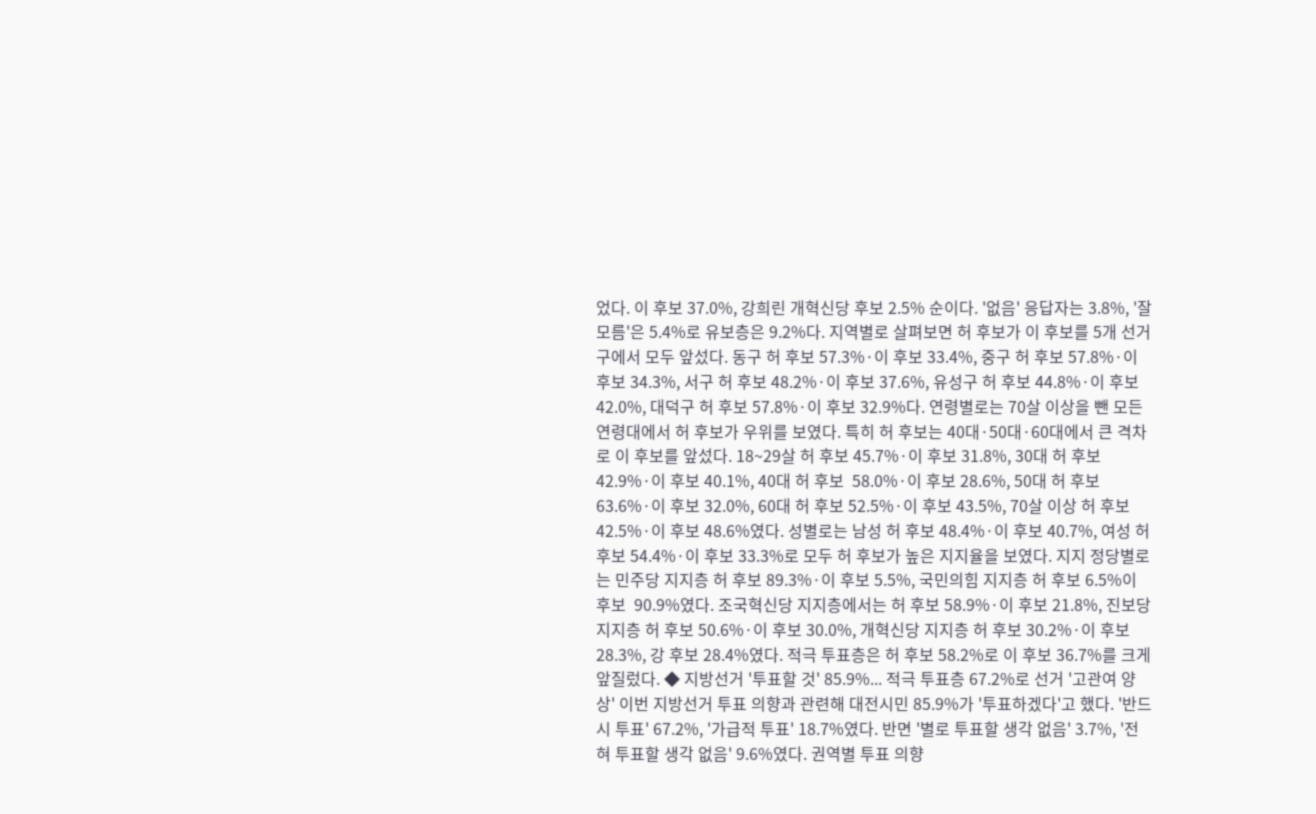었다. 이 후보 37.0%, 강희린 개혁신당 후보 2.5% 순이다. '없음' 응답자는 3.8%, '잘 모름'은 5.4%로 유보층은 9.2%다. 지역별로 살펴보면 허 후보가 이 후보를 5개 선거구에서 모두 앞섰다. 동구 허 후보 57.3%·이 후보 33.4%, 중구 허 후보 57.8%·이 후보 34.3%, 서구 허 후보 48.2%·이 후보 37.6%, 유성구 허 후보 44.8%·이 후보 42.0%, 대덕구 허 후보 57.8%·이 후보 32.9%다. 연령별로는 70살 이상을 뺀 모든 연령대에서 허 후보가 우위를 보였다. 특히 허 후보는 40대·50대·60대에서 큰 격차로 이 후보를 앞섰다. 18~29살 허 후보 45.7%·이 후보 31.8%, 30대 허 후보 42.9%·이 후보 40.1%, 40대 허 후보  58.0%·이 후보 28.6%, 50대 허 후보 63.6%·이 후보 32.0%, 60대 허 후보 52.5%·이 후보 43.5%, 70살 이상 허 후보 42.5%·이 후보 48.6%였다. 성별로는 남성 허 후보 48.4%·이 후보 40.7%, 여성 허 후보 54.4%·이 후보 33.3%로 모두 허 후보가 높은 지지율을 보였다. 지지 정당별로는 민주당 지지층 허 후보 89.3%·이 후보 5.5%, 국민의힘 지지층 허 후보 6.5%이 후보  90.9%였다. 조국혁신당 지지층에서는 허 후보 58.9%·이 후보 21.8%, 진보당 지지층 허 후보 50.6%·이 후보 30.0%, 개혁신당 지지층 허 후보 30.2%·이 후보 28.3%, 강 후보 28.4%였다. 적극 투표층은 허 후보 58.2%로 이 후보 36.7%를 크게 앞질렀다. ◆ 지방선거 '투표할 것' 85.9%... 적극 투표층 67.2%로 선거 '고관여 양상' 이번 지방선거 투표 의향과 관련해 대전시민 85.9%가 '투표하겠다'고 했다. '반드시 투표' 67.2%, '가급적 투표' 18.7%였다. 반면 '별로 투표할 생각 없음' 3.7%, '전혀 투표할 생각 없음' 9.6%였다. 권역별 투표 의향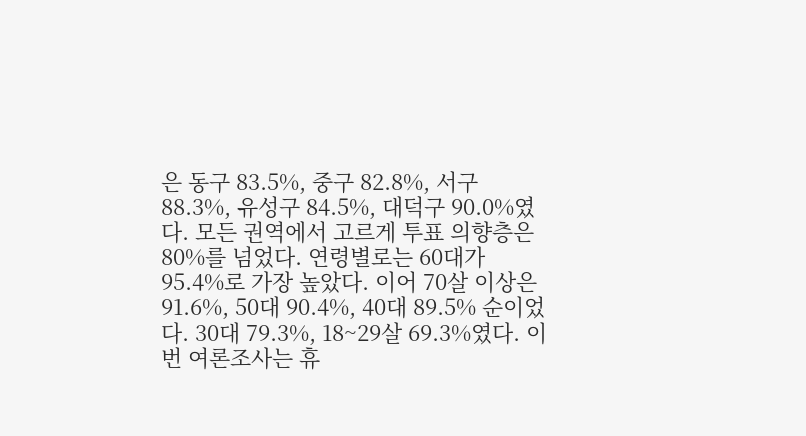은 동구 83.5%, 중구 82.8%, 서구 88.3%, 유성구 84.5%, 대덕구 90.0%였다. 모든 권역에서 고르게 투표 의향층은 80%를 넘었다. 연령별로는 60대가 95.4%로 가장 높았다. 이어 70살 이상은 91.6%, 50대 90.4%, 40대 89.5% 순이었다. 30대 79.3%, 18~29살 69.3%였다. 이번 여론조사는 휴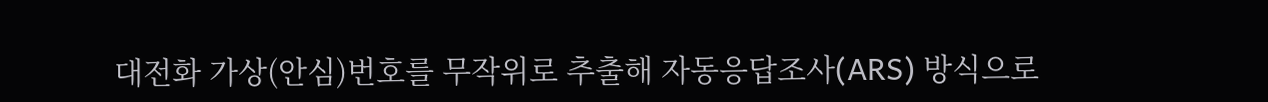대전화 가상(안심)번호를 무작위로 추출해 자동응답조사(ARS) 방식으로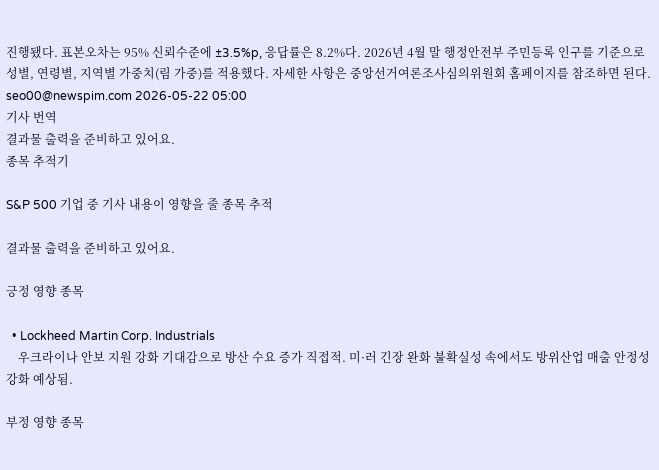진행됐다. 표본오차는 95% 신뢰수준에 ±3.5%p, 응답률은 8.2%다. 2026년 4월 말 행정안전부 주민등록 인구를 기준으로 성별, 연령별, 지역별 가중치(림 가중)를 적용했다. 자세한 사항은 중앙선거여론조사심의위원회 홈페이지를 참조하면 된다. seo00@newspim.com 2026-05-22 05:00
기사 번역
결과물 출력을 준비하고 있어요.
종목 추적기

S&P 500 기업 중 기사 내용이 영향을 줄 종목 추적

결과물 출력을 준비하고 있어요.

긍정 영향 종목

  • Lockheed Martin Corp. Industrials
    우크라이나 안보 지원 강화 기대감으로 방산 수요 증가 직접적. 미·러 긴장 완화 불확실성 속에서도 방위산업 매출 안정성 강화 예상됨.

부정 영향 종목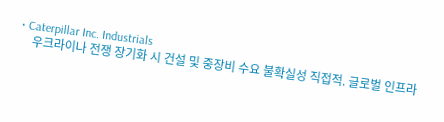• Caterpillar Inc. Industrials
    우크라이나 전쟁 장기화 시 건설 및 중장비 수요 불확실성 직접적. 글로벌 인프라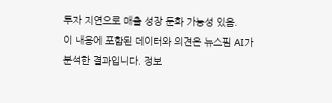투자 지연으로 매출 성장 둔화 가능성 있음.
이 내용에 포함된 데이터와 의견은 뉴스핌 AI가 분석한 결과입니다. 정보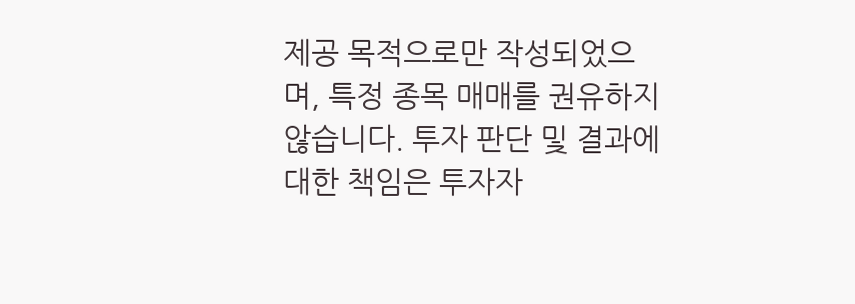제공 목적으로만 작성되었으며, 특정 종목 매매를 권유하지 않습니다. 투자 판단 및 결과에 대한 책임은 투자자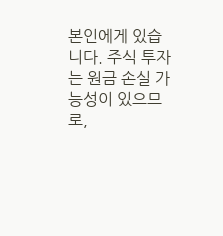본인에게 있습니다. 주식 투자는 원금 손실 가능성이 있으므로,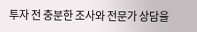투자 전 충분한 조사와 전문가 상담을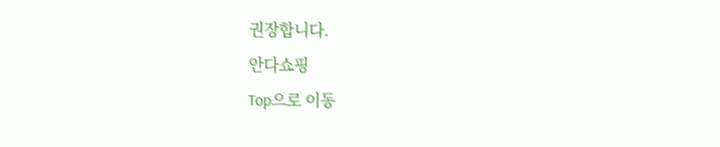권장합니다.
안다쇼핑
Top으로 이동